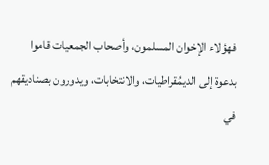فهؤلاء الإخوان المسلمون، وأصحاب الجمعيات قاموا بدعوة إلى الديمُقراطيات، والانتخابات، ويدورون بصناديقهم في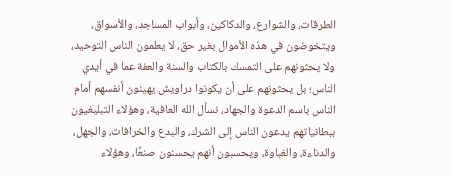الطرقات، والشوارع، والدكاكين، وأبواب المساجد، والأسواق، ويتخوضون في هذه الأموال بغير حق، لا يعلمون الناس التوحيد، ولا يحثونهم على التمسك بالكتاب والسنة والعفة عما في أيدي الناس؛ بل يحثونهم على أن يكونوا دراويش يهينون أنفسهم أمام الناس باسم الدعوة والجهاد، نسأل الله العافية، وهؤلاء التبليغيون ببطانياتهم يدعون الناس إلى الشرك، والبدع والخرافات، والجهل، والدناءة، والغباوة، ويحسبون أنهم يحسنون صنعًا، وهؤلاء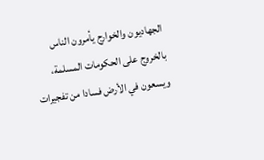الجهاديون والخوارج يأمرون الناس بالخروج على الحكومات المسلمة، ويسعون في الأرض فسادا من تفجيرات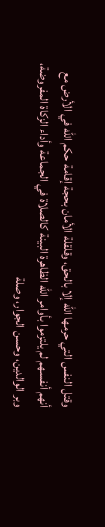وقتل النفس التي حرمها الله إلا بالحق، وقلقلة الأمان بحجة إقامة حكم الله في الأرض مع أنهم أنفسهم لم يلتزموا بأوامر الله الظاهرة البينة كالصلاة في الجماعة وأداء الزكاة المفروضة، وبر الوالدين، وحسن الجوار، وصلة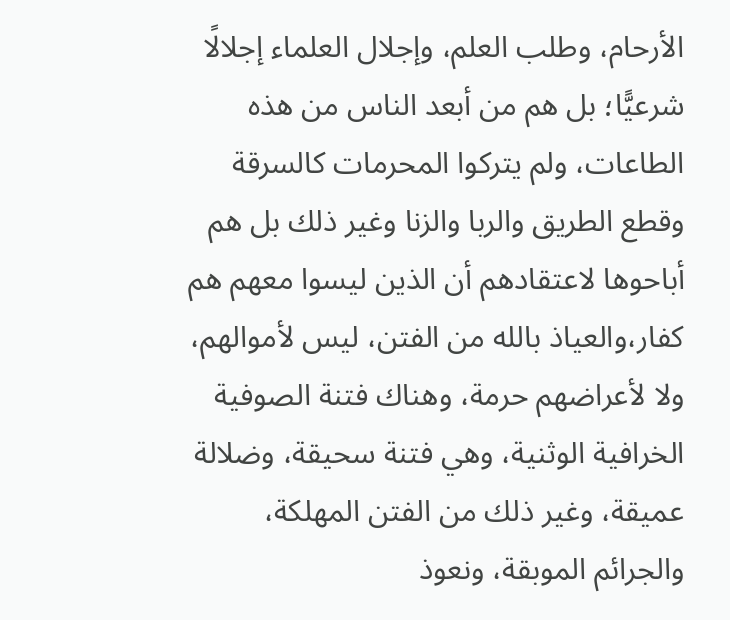الأرحام، وطلب العلم، وإجلال العلماء إجلالًا شرعيًّا؛ بل هم من أبعد الناس من هذه الطاعات، ولم يتركوا المحرمات كالسرقة وقطع الطريق والربا والزنا وغير ذلك بل هم أباحوها لاعتقادهم أن الذين ليسوا معهم هم كفار،والعياذ بالله من الفتن، ليس لأموالهم، ولا لأعراضهم حرمة، وهناك فتنة الصوفية الخرافية الوثنية، وهي فتنة سحيقة، وضلالة عميقة، وغير ذلك من الفتن المهلكة، والجرائم الموبقة، ونعوذ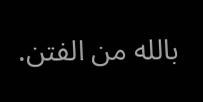بالله من الفتن.